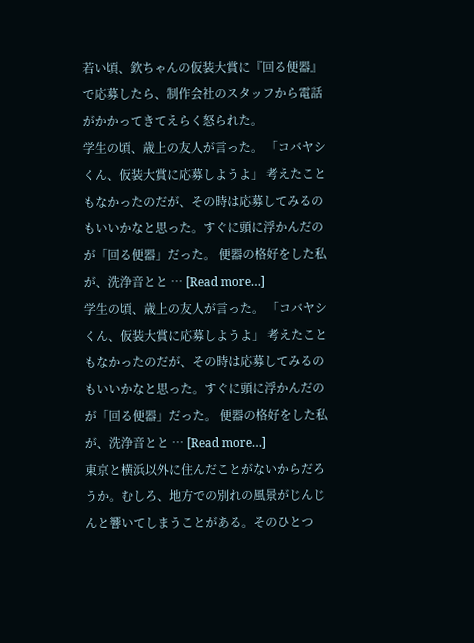若い頃、欽ちゃんの仮装大賞に『回る便器』で応募したら、制作会社のスタッフから電話がかかってきてえらく怒られた。
学生の頃、歳上の友人が言った。 「コバヤシくん、仮装大賞に応募しようよ」 考えたこともなかったのだが、その時は応募してみるのもいいかなと思った。すぐに頭に浮かんだのが「回る便器」だった。 便器の格好をした私が、洗浄音とと … [Read more…]
学生の頃、歳上の友人が言った。 「コバヤシくん、仮装大賞に応募しようよ」 考えたこともなかったのだが、その時は応募してみるのもいいかなと思った。すぐに頭に浮かんだのが「回る便器」だった。 便器の格好をした私が、洗浄音とと … [Read more…]
東京と横浜以外に住んだことがないからだろうか。むしろ、地方での別れの風景がじんじんと響いてしまうことがある。そのひとつ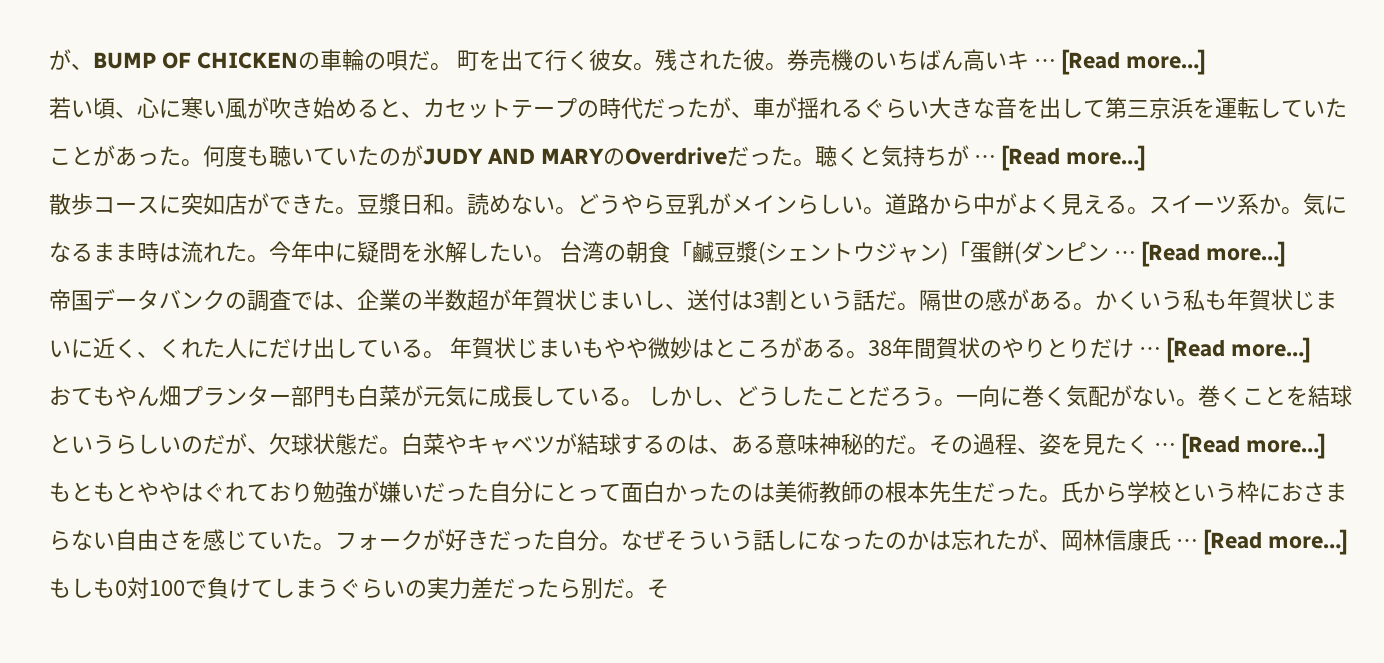が、BUMP OF CHICKENの車輪の唄だ。 町を出て行く彼女。残された彼。券売機のいちばん高いキ … [Read more…]
若い頃、心に寒い風が吹き始めると、カセットテープの時代だったが、車が揺れるぐらい大きな音を出して第三京浜を運転していたことがあった。何度も聴いていたのがJUDY AND MARYのOverdriveだった。聴くと気持ちが … [Read more…]
散歩コースに突如店ができた。豆漿日和。読めない。どうやら豆乳がメインらしい。道路から中がよく見える。スイーツ系か。気になるまま時は流れた。今年中に疑問を氷解したい。 台湾の朝食「鹹豆漿(シェントウジャン)「蛋餅(ダンピン … [Read more…]
帝国データバンクの調査では、企業の半数超が年賀状じまいし、送付は3割という話だ。隔世の感がある。かくいう私も年賀状じまいに近く、くれた人にだけ出している。 年賀状じまいもやや微妙はところがある。38年間賀状のやりとりだけ … [Read more…]
おてもやん畑プランター部門も白菜が元気に成長している。 しかし、どうしたことだろう。一向に巻く気配がない。巻くことを結球というらしいのだが、欠球状態だ。白菜やキャベツが結球するのは、ある意味神秘的だ。その過程、姿を見たく … [Read more…]
もともとややはぐれており勉強が嫌いだった自分にとって面白かったのは美術教師の根本先生だった。氏から学校という枠におさまらない自由さを感じていた。フォークが好きだった自分。なぜそういう話しになったのかは忘れたが、岡林信康氏 … [Read more…]
もしも0対100で負けてしまうぐらいの実力差だったら別だ。そ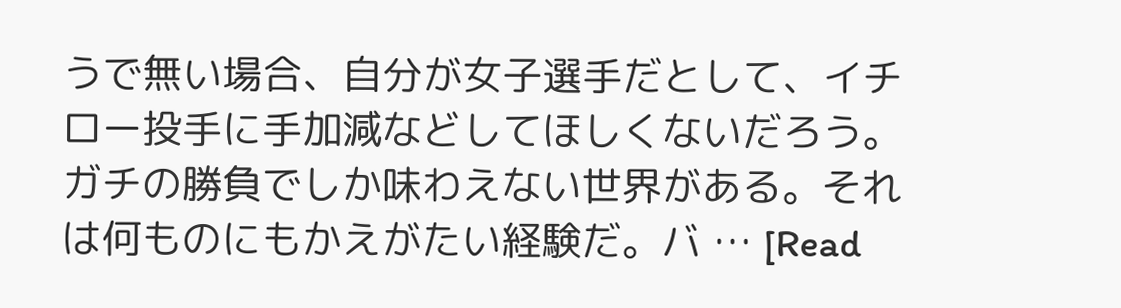うで無い場合、自分が女子選手だとして、イチロー投手に手加減などしてほしくないだろう。 ガチの勝負でしか味わえない世界がある。それは何ものにもかえがたい経験だ。バ … [Read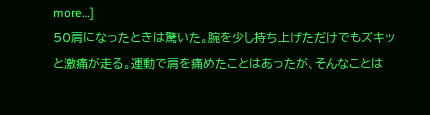more…]
50肩になったときは驚いた。腕を少し持ち上げただけでもズキッと激痛が走る。運動で肩を痛めたことはあったが、そんなことは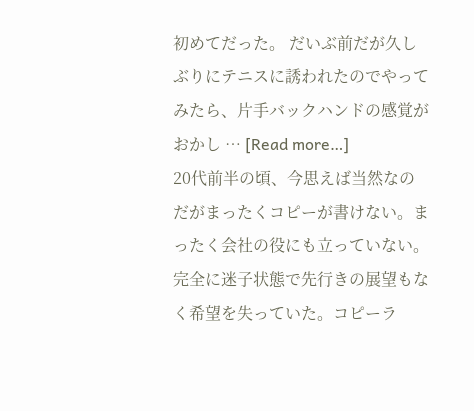初めてだった。 だいぶ前だが久しぶりにテニスに誘われたのでやってみたら、片手バックハンドの感覚がおかし … [Read more…]
20代前半の頃、今思えば当然なのだがまったくコピーが書けない。まったく会社の役にも立っていない。完全に迷子状態で先行きの展望もなく希望を失っていた。コピーラ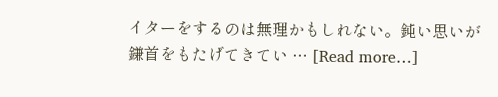イターをするのは無理かもしれない。鈍い思いが鎌首をもたげてきてい … [Read more…]